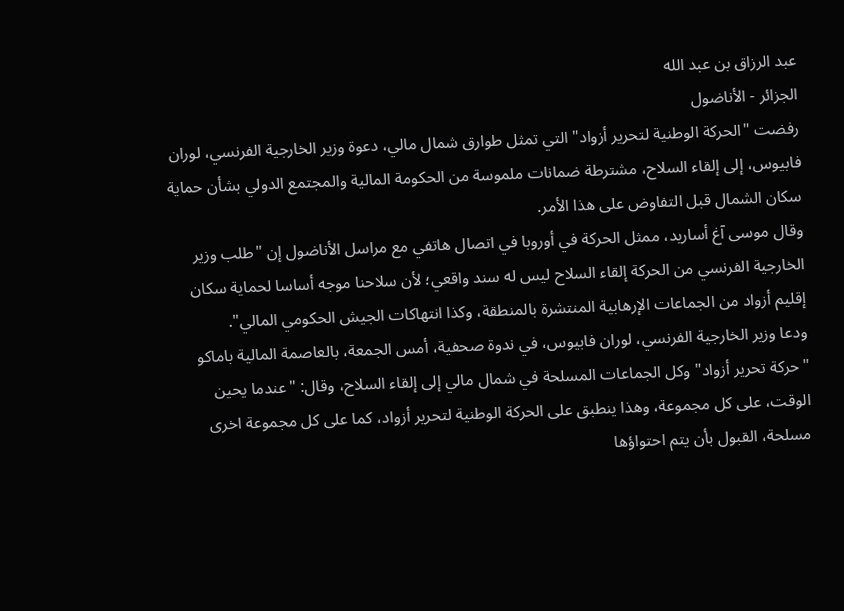عبد الرزاق بن عبد الله
الجزائر - الأناضول
رفضت "الحركة الوطنية لتحرير أزواد" التي تمثل طوارق شمال مالي، دعوة وزير الخارجية الفرنسي، لوران فابيوس، إلى إلقاء السلاح، مشترطة ضمانات ملموسة من الحكومة المالية والمجتمع الدولي بشأن حماية سكان الشمال قبل التفاوض على هذا الأمر.
وقال موسى آغ أساريد، ممثل الحركة في أوروبا في اتصال هاتفي مع مراسل الأناضول إن "طلب وزير الخارجية الفرنسي من الحركة إلقاء السلاح ليس له سند واقعي؛ لأن سلاحنا موجه أساسا لحماية سكان إقليم أزواد من الجماعات الإرهابية المنتشرة بالمنطقة، وكذا انتهاكات الجيش الحكومي المالي".
ودعا وزير الخارجية الفرنسي، لوران فابيوس، في ندوة صحفية، أمس الجمعة، بالعاصمة المالية باماكو "حركة تحرير أزواد" وكل الجماعات المسلحة في شمال مالي إلى إلقاء السلاح، وقال: "عندما يحين الوقت، على كل مجموعة، وهذا ينطبق على الحركة الوطنية لتحرير أزواد، كما على كل مجموعة اخرى مسلحة، القبول بأن يتم احتواؤها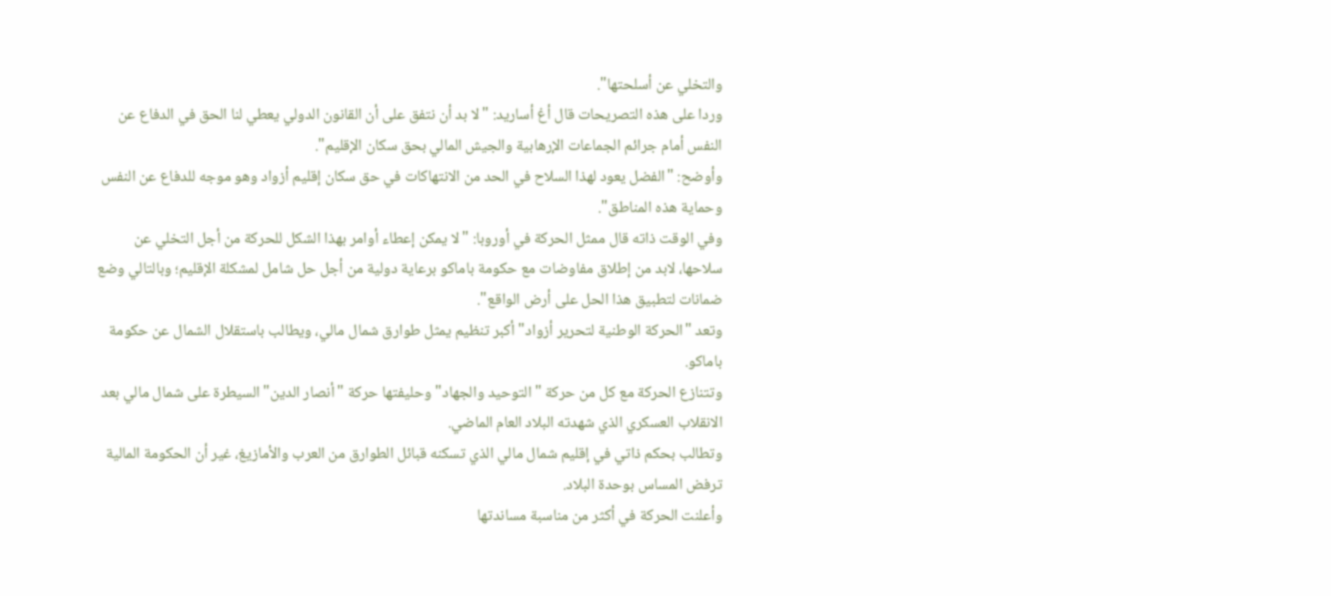والتخلي عن أسلحتها".
وردا على هذه التصريحات قال أغ أساريد: "لا بد أن نتفق على أن القانون الدولي يعطي لنا الحق في الدفاع عن النفس أمام جرائم الجماعات الإرهابية والجيش المالي بحق سكان الإقليم".
وأوضح: "الفضل يعود لهذا السلاح في الحد من الانتهاكات في حق سكان إقليم أزواد وهو موجه للدفاع عن النفس وحماية هذه المناطق".
وفي الوقت ذاته قال ممثل الحركة في أوروبا: "لا يمكن إعطاء أوامر بهذا الشكل للحركة من أجل التخلي عن سلاحها، لابد من إطلاق مفاوضات مع حكومة باماكو برعاية دولية من أجل حل شامل لمشكلة الإقليم؛ وبالتالي وضع ضمانات لتطبيق هذا الحل على أرض الواقع".
وتعد "الحركة الوطنية لتحرير أزواد" أكبر تنظيم يمثل طوارق شمال مالي، ويطالب باستقلال الشمال عن حكومة باماكو.
وتتنازع الحركة مع كل من حركة "التوحيد والجهاد" وحليفتها حركة "أنصار الدين" السيطرة على شمال مالي بعد الانقلاب العسكري الذي شهدته البلاد العام الماضي.
وتطالب بحكم ذاتي في إقليم شمال مالي الذي تسكنه قبائل الطوارق من العرب والأمازيغ، غير أن الحكومة المالية ترفض المساس بوحدة البلاد.
وأعلنت الحركة في أكثر من مناسبة مساندتها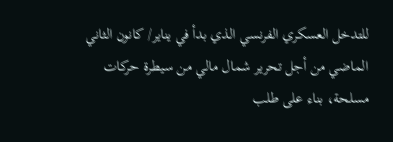للتدخل العسكري الفرنسي الذي بدأ في يناير/ كانون الثاني الماضي من أجل تحرير شمال مالي من سيطرة حركات مسلحة، بناء على طلب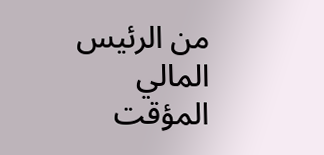من الرئيس المالي المؤقت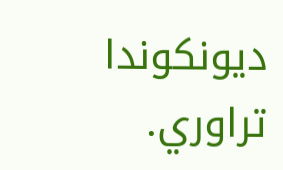ديونكوندا تراوري.